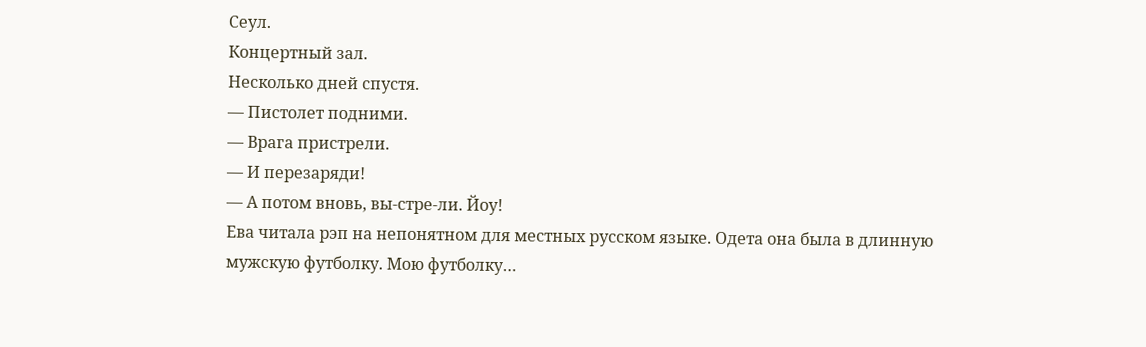Сеул.
Концертный зал.
Несколько дней спустя.
— Пистолет подними.
— Врага пристрели.
— И перезаряди!
— А потом вновь, вы-стре-ли. Йоу!
Ева читала рэп на непонятном для местных русском языке. Одета она была в длинную мужскую футболку. Мою футболку…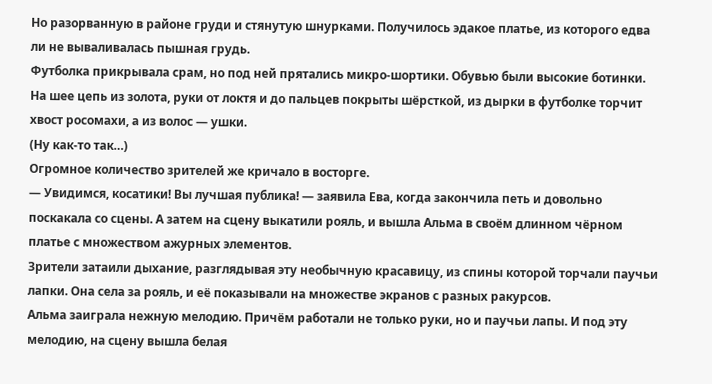Но разорванную в районе груди и стянутую шнурками. Получилось эдакое платье, из которого едва ли не вываливалась пышная грудь.
Футболка прикрывала срам, но под ней прятались микро-шортики. Обувью были высокие ботинки. На шее цепь из золота, руки от локтя и до пальцев покрыты шёрсткой, из дырки в футболке торчит хвост росомахи, а из волос — ушки.
(Ну как-то так…)
Огромное количество зрителей же кричало в восторге.
— Увидимся, косатики! Вы лучшая публика! — заявила Ева, когда закончила петь и довольно поскакала со сцены. А затем на сцену выкатили рояль, и вышла Альма в своём длинном чёрном платье с множеством ажурных элементов.
Зрители затаили дыхание, разглядывая эту необычную красавицу, из спины которой торчали паучьи лапки. Она села за рояль, и её показывали на множестве экранов с разных ракурсов.
Альма заиграла нежную мелодию. Причём работали не только руки, но и паучьи лапы. И под эту мелодию, на сцену вышла белая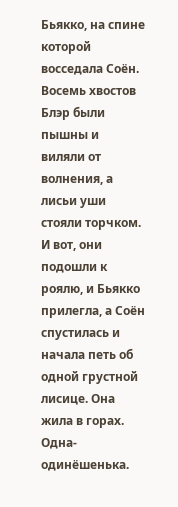Бьякко, на спине которой восседала Соён.
Восемь хвостов Блэр были пышны и виляли от волнения, а лисьи уши стояли торчком.
И вот, они подошли к роялю, и Бьякко прилегла, а Соён спустилась и начала петь об одной грустной лисице. Она жила в горах. Одна-одинёшенька.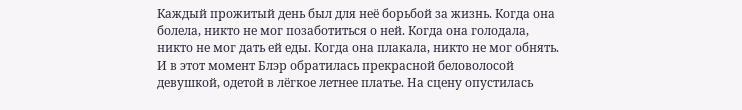Каждый прожитый день был для неё борьбой за жизнь. Когда она болела, никто не мог позаботиться о ней. Когда она голодала, никто не мог дать ей еды. Когда она плакала, никто не мог обнять.
И в этот момент Блэр обратилась прекрасной беловолосой девушкой, одетой в лёгкое летнее платье. На сцену опустилась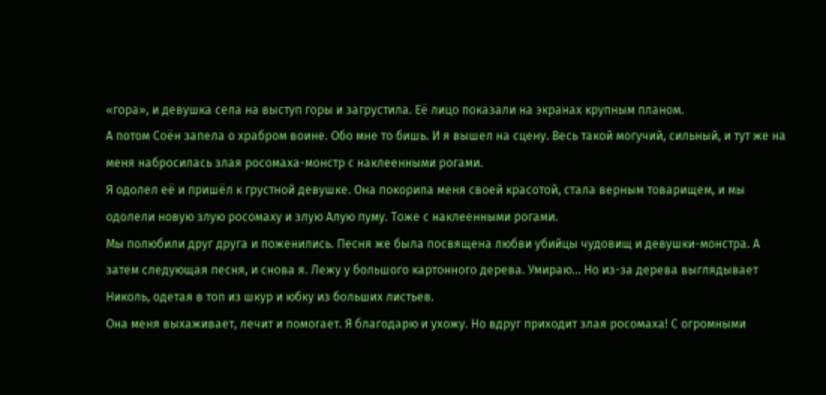«гора», и девушка села на выступ горы и загрустила. Её лицо показали на экранах крупным планом.
А потом Соён запела о храбром воине. Обо мне то бишь. И я вышел на сцену. Весь такой могучий, сильный, и тут же на меня набросилась злая росомаха-монстр с наклеенными рогами.
Я одолел её и пришёл к грустной девушке. Она покорила меня своей красотой, стала верным товарищем, и мы одолели новую злую росомаху и злую Алую пуму. Тоже с наклеенными рогами.
Мы полюбили друг друга и поженились. Песня же была посвящена любви убийцы чудовищ и девушки-монстра. А затем следующая песня, и снова я. Лежу у большого картонного дерева. Умираю… Но из-за дерева выглядывает Николь, одетая в топ из шкур и юбку из больших листьев.
Она меня выхаживает, лечит и помогает. Я благодарю и ухожу. Но вдруг приходит злая росомаха! С огромными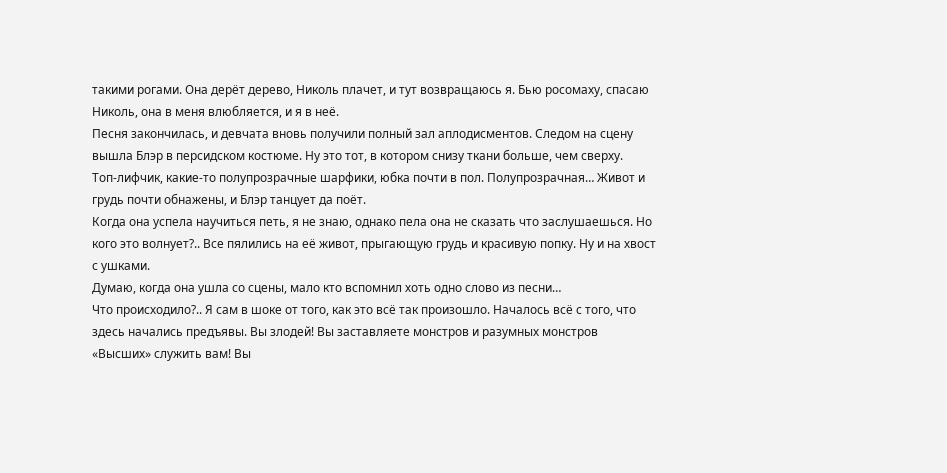такими рогами. Она дерёт дерево, Николь плачет, и тут возвращаюсь я. Бью росомаху, спасаю Николь, она в меня влюбляется, и я в неё.
Песня закончилась, и девчата вновь получили полный зал аплодисментов. Следом на сцену вышла Блэр в персидском костюме. Ну это тот, в котором снизу ткани больше, чем сверху.
Топ-лифчик, какие-то полупрозрачные шарфики, юбка почти в пол. Полупрозрачная… Живот и грудь почти обнажены, и Блэр танцует да поёт.
Когда она успела научиться петь, я не знаю, однако пела она не сказать что заслушаешься. Но кого это волнует?.. Все пялились на её живот, прыгающую грудь и красивую попку. Ну и на хвост с ушками.
Думаю, когда она ушла со сцены, мало кто вспомнил хоть одно слово из песни…
Что происходило?.. Я сам в шоке от того, как это всё так произошло. Началось всё с того, что здесь начались предъявы. Вы злодей! Вы заставляете монстров и разумных монстров «Высших» служить вам! Вы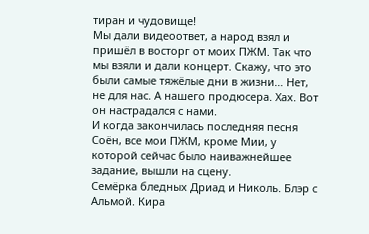тиран и чудовище!
Мы дали видеоответ, а народ взял и пришёл в восторг от моих ПЖМ. Так что мы взяли и дали концерт. Скажу, что это были самые тяжёлые дни в жизни… Нет, не для нас. А нашего продюсера. Хах. Вот он настрадался с нами.
И когда закончилась последняя песня Соён, все мои ПЖМ, кроме Мии, у которой сейчас было наиважнейшее задание, вышли на сцену.
Семёрка бледных Дриад и Николь. Блэр с Альмой. Кира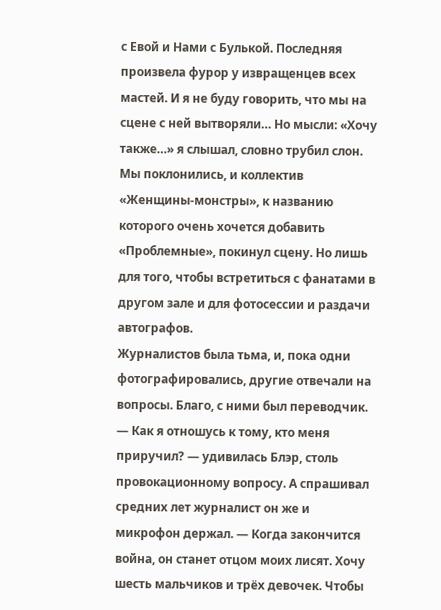с Евой и Нами с Булькой. Последняя произвела фурор у извращенцев всех мастей. И я не буду говорить, что мы на сцене с ней вытворяли… Но мысли: «Хочу также…» я слышал, словно трубил слон.
Мы поклонились, и коллектив «Женщины-монстры», к названию которого очень хочется добавить «Проблемные», покинул сцену. Но лишь для того, чтобы встретиться с фанатами в другом зале и для фотосессии и раздачи автографов.
Журналистов была тьма, и, пока одни фотографировались, другие отвечали на вопросы. Благо, с ними был переводчик.
— Как я отношусь к тому, кто меня приручил? — удивилась Блэр, столь провокационному вопросу. А спрашивал средних лет журналист он же и микрофон держал. — Когда закончится война, он станет отцом моих лисят. Хочу шесть мальчиков и трёх девочек. Чтобы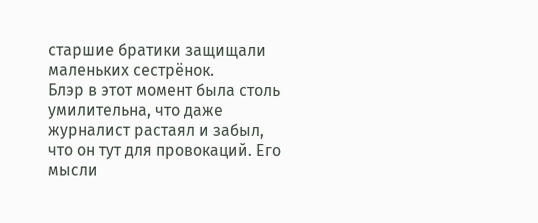старшие братики защищали маленьких сестрёнок.
Блэр в этот момент была столь умилительна, что даже журналист растаял и забыл, что он тут для провокаций. Его мысли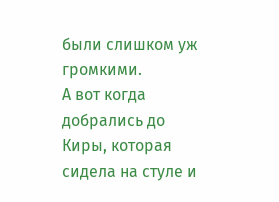были слишком уж громкими.
А вот когда добрались до Киры, которая сидела на стуле и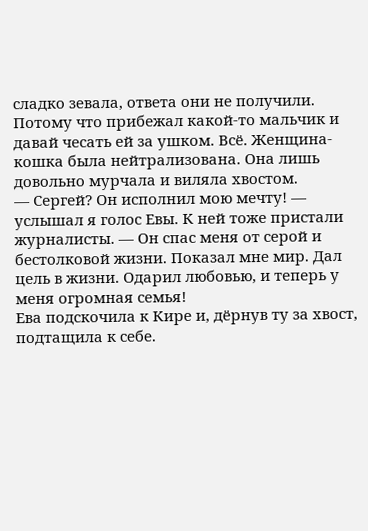сладко зевала, ответа они не получили. Потому что прибежал какой-то мальчик и давай чесать ей за ушком. Всё. Женщина-кошка была нейтрализована. Она лишь довольно мурчала и виляла хвостом.
— Сергей? Он исполнил мою мечту! — услышал я голос Евы. К ней тоже пристали журналисты. — Он спас меня от серой и бестолковой жизни. Показал мне мир. Дал цель в жизни. Одарил любовью, и теперь у меня огромная семья!
Ева подскочила к Кире и, дёрнув ту за хвост, подтащила к себе.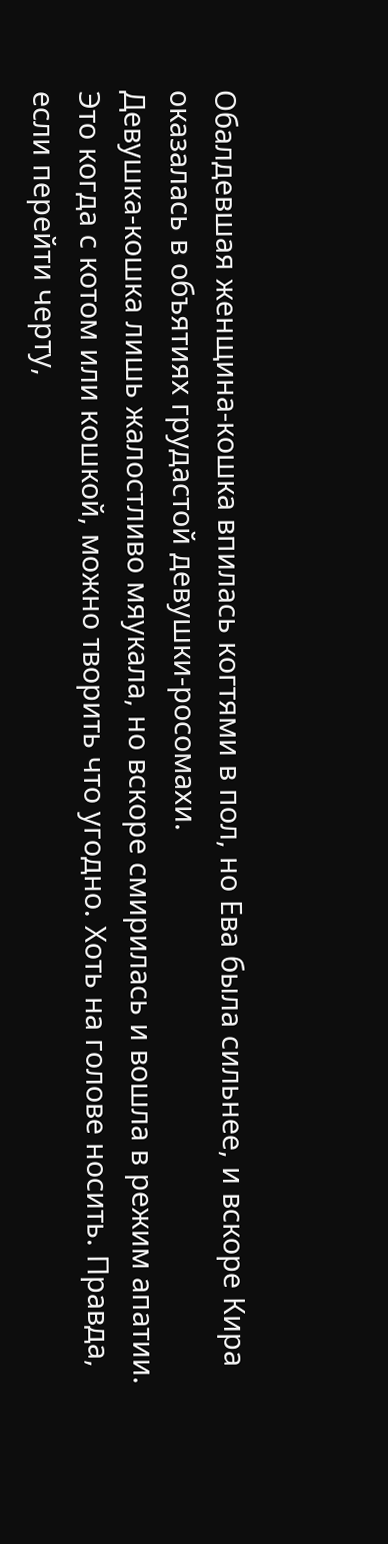Обалдевшая женщина-кошка впилась когтями в пол, но Ева была сильнее, и вскоре Кира оказалась в объятиях грудастой девушки-росомахи.
Девушка-кошка лишь жалостливо мяукала, но вскоре смирилась и вошла в режим апатии. Это когда с котом или кошкой, можно творить что угодно. Хоть на голове носить. Правда, если перейти черту,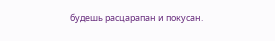будешь расцарапан и покусан.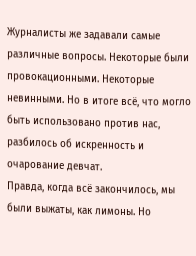Журналисты же задавали самые различные вопросы. Некоторые были провокационными. Некоторые невинными. Но в итоге всё, что могло быть использовано против нас, разбилось об искренность и очарование девчат.
Правда, когда всё закончилось, мы были выжаты, как лимоны. Но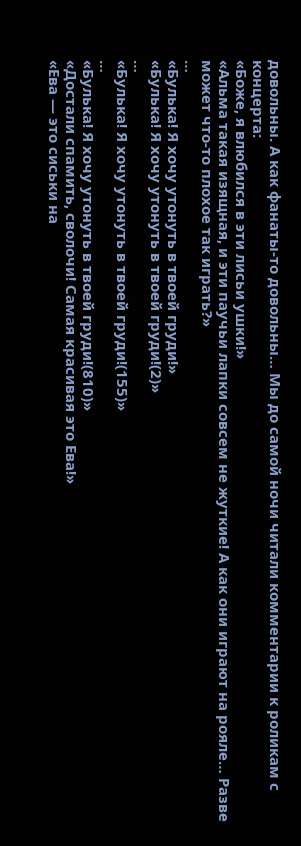довольны. А как фанаты-то довольны… Мы до самой ночи читали комментарии к роликам с концерта:
«Боже, я влюбился в эти лисьи ушки!»
«Альма такая изящная, и эти паучьи лапки совсем не жуткие! А как они играют на рояле… Разве может что-то плохое так играть?»
…
«Булька! Я хочу утонуть в твоей груди!»
«Булька! Я хочу утонуть в твоей груди!(2)»
…
«Булька! Я хочу утонуть в твоей груди!(155)»
…
«Булька! Я хочу утонуть в твоей груди!(810)»
«Достали спамить, сволочи! Самая красивая это Ева!»
«Ева — это сиськи на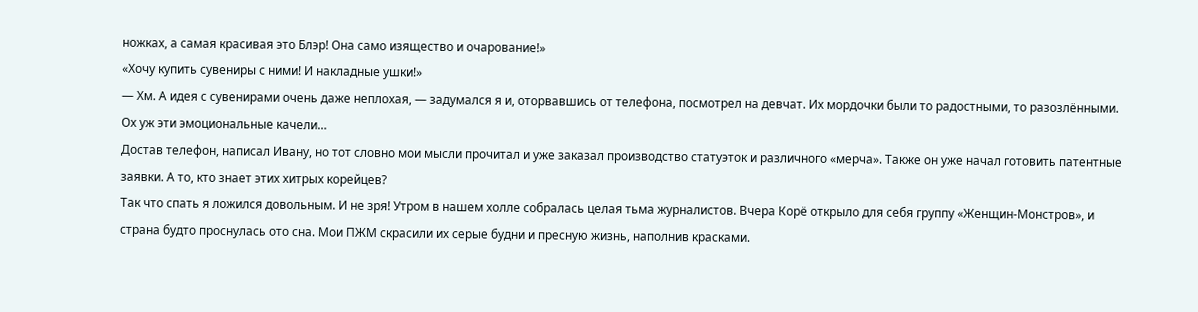ножках, а самая красивая это Блэр! Она само изящество и очарование!»
«Хочу купить сувениры с ними! И накладные ушки!»
— Хм. А идея с сувенирами очень даже неплохая, — задумался я и, оторвавшись от телефона, посмотрел на девчат. Их мордочки были то радостными, то разозлёнными. Ох уж эти эмоциональные качели…
Достав телефон, написал Ивану, но тот словно мои мысли прочитал и уже заказал производство статуэток и различного «мерча». Также он уже начал готовить патентные заявки. А то, кто знает этих хитрых корейцев?
Так что спать я ложился довольным. И не зря! Утром в нашем холле собралась целая тьма журналистов. Вчера Корё открыло для себя группу «Женщин-Монстров», и страна будто проснулась ото сна. Мои ПЖМ скрасили их серые будни и пресную жизнь, наполнив красками.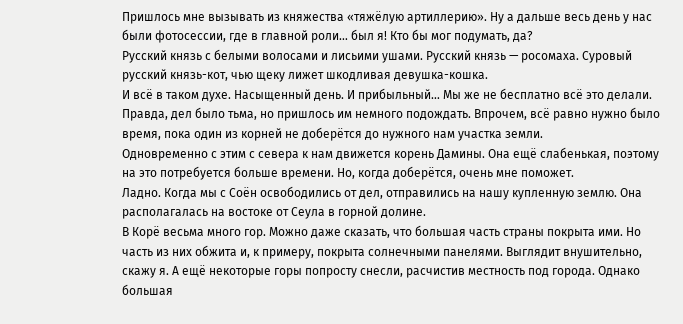Пришлось мне вызывать из княжества «тяжёлую артиллерию». Ну а дальше весь день у нас были фотосессии, где в главной роли… был я! Кто бы мог подумать, да?
Русский князь с белыми волосами и лисьими ушами. Русский князь — росомаха. Суровый русский князь-кот, чью щеку лижет шкодливая девушка-кошка.
И всё в таком духе. Насыщенный день. И прибыльный… Мы же не бесплатно всё это делали.
Правда, дел было тьма, но пришлось им немного подождать. Впрочем, всё равно нужно было время, пока один из корней не доберётся до нужного нам участка земли.
Одновременно с этим с севера к нам движется корень Дамины. Она ещё слабенькая, поэтому на это потребуется больше времени. Но, когда доберётся, очень мне поможет.
Ладно. Когда мы с Соён освободились от дел, отправились на нашу купленную землю. Она располагалась на востоке от Сеула в горной долине.
В Корё весьма много гор. Можно даже сказать, что большая часть страны покрыта ими. Но часть из них обжита и, к примеру, покрыта солнечными панелями. Выглядит внушительно, скажу я. А ещё некоторые горы попросту снесли, расчистив местность под города. Однако большая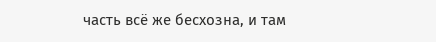часть всё же бесхозна, и там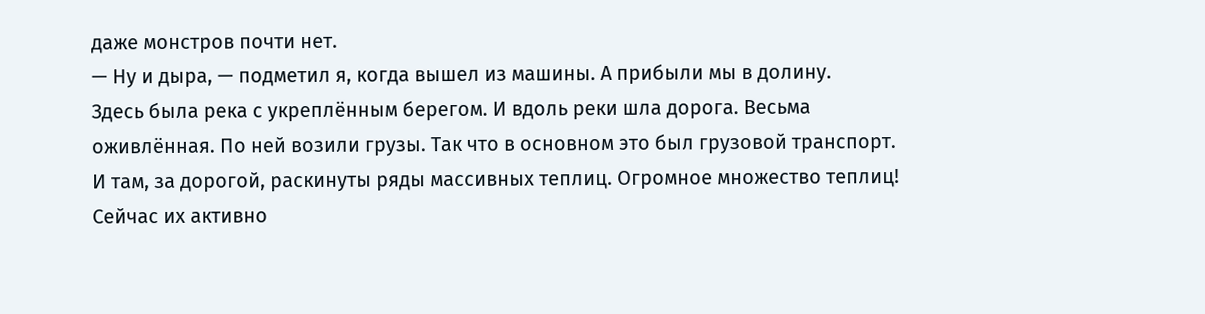даже монстров почти нет.
— Ну и дыра, — подметил я, когда вышел из машины. А прибыли мы в долину.
Здесь была река с укреплённым берегом. И вдоль реки шла дорога. Весьма оживлённая. По ней возили грузы. Так что в основном это был грузовой транспорт.
И там, за дорогой, раскинуты ряды массивных теплиц. Огромное множество теплиц! Сейчас их активно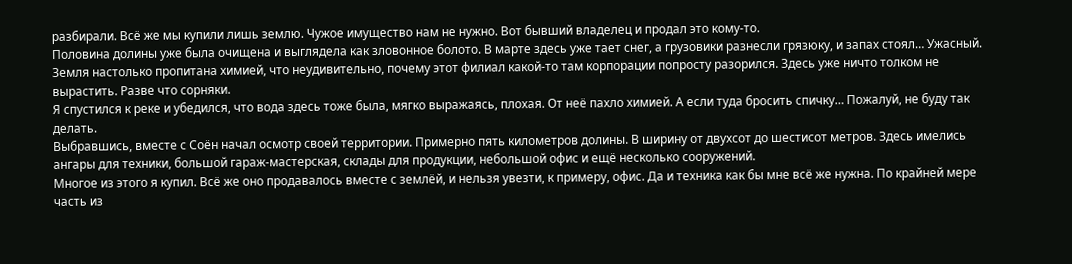разбирали. Всё же мы купили лишь землю. Чужое имущество нам не нужно. Вот бывший владелец и продал это кому-то.
Половина долины уже была очищена и выглядела как зловонное болото. В марте здесь уже тает снег, а грузовики разнесли грязюку, и запах стоял… Ужасный. Земля настолько пропитана химией, что неудивительно, почему этот филиал какой-то там корпорации попросту разорился. Здесь уже ничто толком не вырастить. Разве что сорняки.
Я спустился к реке и убедился, что вода здесь тоже была, мягко выражаясь, плохая. От неё пахло химией. А если туда бросить спичку… Пожалуй, не буду так делать.
Выбравшись, вместе с Соён начал осмотр своей территории. Примерно пять километров долины. В ширину от двухсот до шестисот метров. Здесь имелись ангары для техники, большой гараж-мастерская, склады для продукции, небольшой офис и ещё несколько сооружений.
Многое из этого я купил. Всё же оно продавалось вместе с землёй, и нельзя увезти, к примеру, офис. Да и техника как бы мне всё же нужна. По крайней мере часть из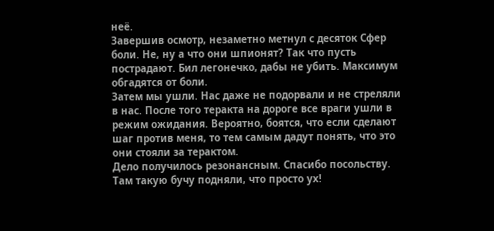неё.
Завершив осмотр, незаметно метнул с десяток Сфер боли. Не, ну а что они шпионят? Так что пусть пострадают. Бил легонечко, дабы не убить. Максимум обгадятся от боли.
Затем мы ушли. Нас даже не подорвали и не стреляли в нас. После того теракта на дороге все враги ушли в режим ожидания. Вероятно, боятся, что если сделают шаг против меня, то тем самым дадут понять, что это они стояли за терактом.
Дело получилось резонансным. Спасибо посольству. Там такую бучу подняли, что просто ух!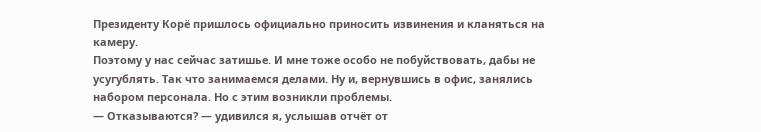Президенту Корё пришлось официально приносить извинения и кланяться на камеру.
Поэтому у нас сейчас затишье. И мне тоже особо не побуйствовать, дабы не усугублять. Так что занимаемся делами. Ну и, вернувшись в офис, занялись набором персонала. Но с этим возникли проблемы.
— Отказываются? — удивился я, услышав отчёт от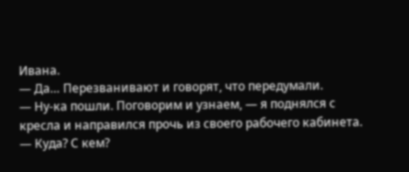Ивана.
— Да… Перезванивают и говорят, что передумали.
— Ну-ка пошли. Поговорим и узнаем, — я поднялся с кресла и направился прочь из своего рабочего кабинета.
— Куда? С кем?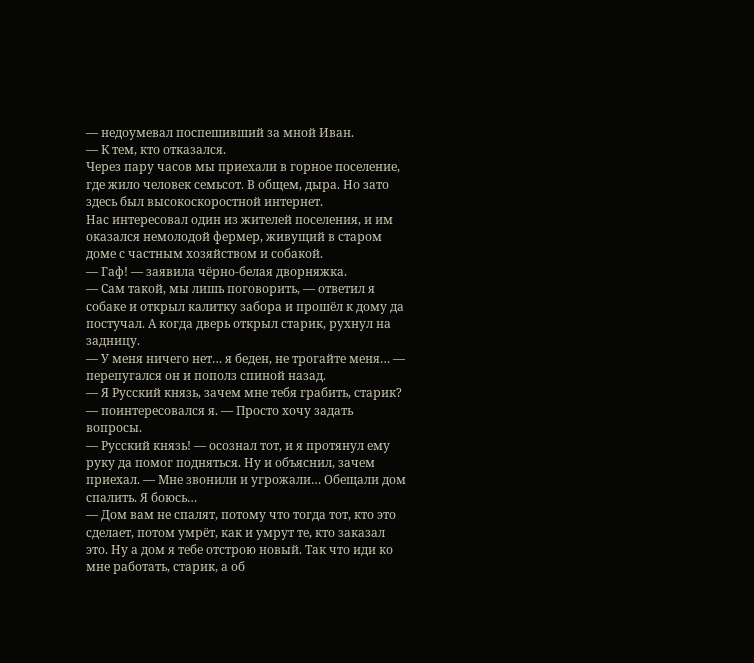— недоумевал поспешивший за мной Иван.
— К тем, кто отказался.
Через пару часов мы приехали в горное поселение, где жило человек семьсот. В общем, дыра. Но зато здесь был высокоскоростной интернет.
Нас интересовал один из жителей поселения, и им оказался немолодой фермер, живущий в старом доме с частным хозяйством и собакой.
— Гаф! — заявила чёрно-белая дворняжка.
— Сам такой, мы лишь поговорить, — ответил я собаке и открыл калитку забора и прошёл к дому да постучал. А когда дверь открыл старик, рухнул на задницу.
— У меня ничего нет… я беден, не трогайте меня… — перепугался он и пополз спиной назад.
— Я Русский князь, зачем мне тебя грабить, старик? — поинтересовался я. — Просто хочу задать вопросы.
— Русский князь! — осознал тот, и я протянул ему руку да помог подняться. Ну и объяснил, зачем приехал. — Мне звонили и угрожали… Обещали дом спалить. Я боюсь…
— Дом вам не спалят, потому что тогда тот, кто это сделает, потом умрёт, как и умрут те, кто заказал это. Ну а дом я тебе отстрою новый. Так что иди ко мне работать, старик, а об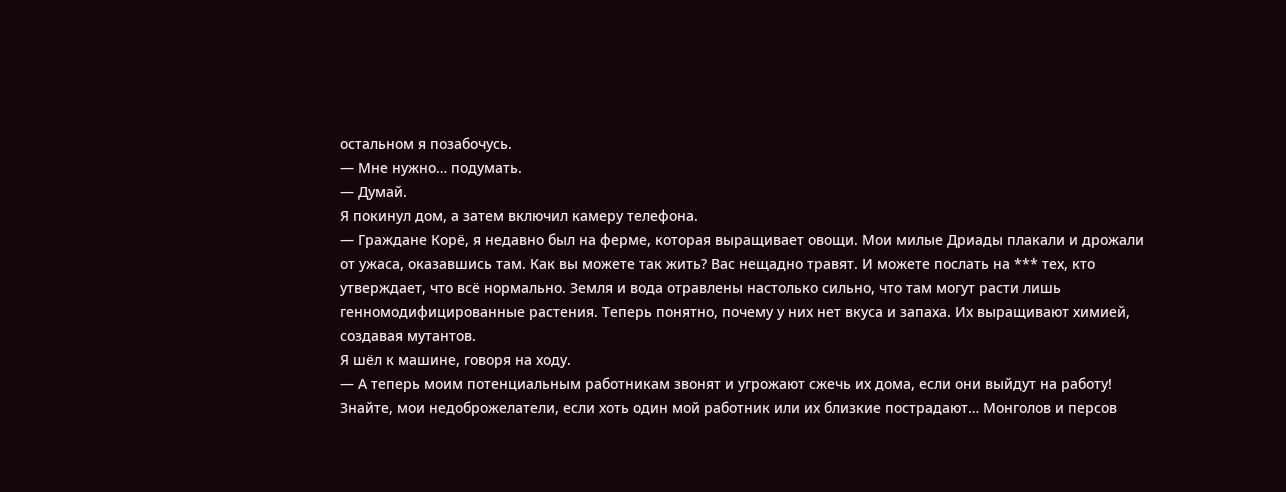остальном я позабочусь.
— Мне нужно… подумать.
— Думай.
Я покинул дом, а затем включил камеру телефона.
— Граждане Корё, я недавно был на ферме, которая выращивает овощи. Мои милые Дриады плакали и дрожали от ужаса, оказавшись там. Как вы можете так жить? Вас нещадно травят. И можете послать на *** тех, кто утверждает, что всё нормально. Земля и вода отравлены настолько сильно, что там могут расти лишь генномодифицированные растения. Теперь понятно, почему у них нет вкуса и запаха. Их выращивают химией, создавая мутантов.
Я шёл к машине, говоря на ходу.
— А теперь моим потенциальным работникам звонят и угрожают сжечь их дома, если они выйдут на работу! Знайте, мои недоброжелатели, если хоть один мой работник или их близкие пострадают… Монголов и персов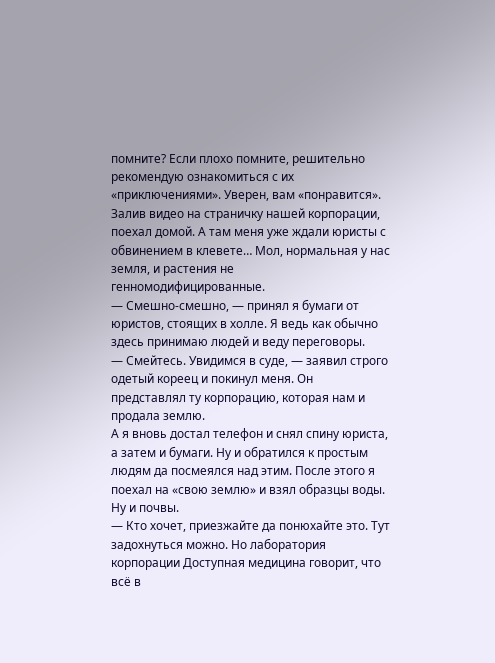помните? Если плохо помните, решительно рекомендую ознакомиться с их «приключениями». Уверен, вам «понравится».
Залив видео на страничку нашей корпорации, поехал домой. А там меня уже ждали юристы с обвинением в клевете… Мол, нормальная у нас земля, и растения не генномодифицированные.
— Смешно-смешно, — принял я бумаги от юристов, стоящих в холле. Я ведь как обычно здесь принимаю людей и веду переговоры.
— Смейтесь. Увидимся в суде, — заявил строго одетый кореец и покинул меня. Он представлял ту корпорацию, которая нам и продала землю.
А я вновь достал телефон и снял спину юриста, а затем и бумаги. Ну и обратился к простым людям да посмеялся над этим. После этого я поехал на «свою землю» и взял образцы воды. Ну и почвы.
— Кто хочет, приезжайте да понюхайте это. Тут задохнуться можно. Но лаборатория корпорации Доступная медицина говорит, что всё в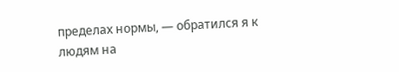пределах нормы, — обратился я к людям на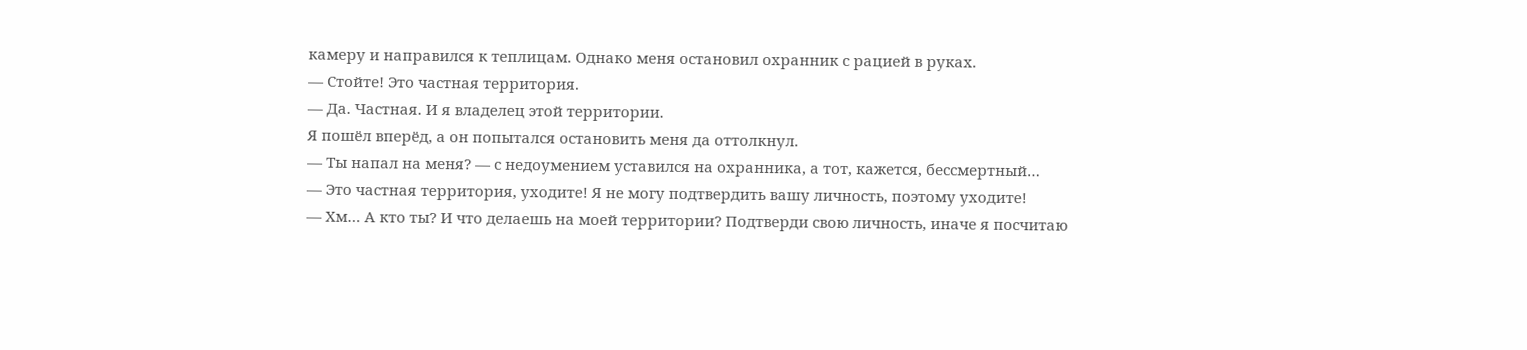камеру и направился к теплицам. Однако меня остановил охранник с рацией в руках.
— Стойте! Это частная территория.
— Да. Частная. И я владелец этой территории.
Я пошёл вперёд, а он попытался остановить меня да оттолкнул.
— Ты напал на меня? — с недоумением уставился на охранника, а тот, кажется, бессмертный…
— Это частная территория, уходите! Я не могу подтвердить вашу личность, поэтому уходите!
— Хм… А кто ты? И что делаешь на моей территории? Подтверди свою личность, иначе я посчитаю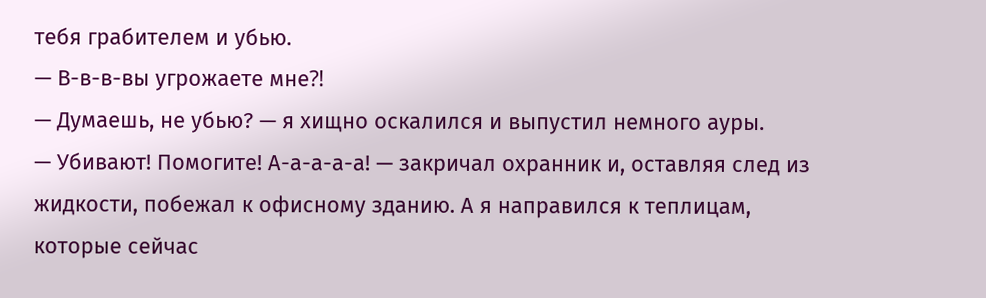тебя грабителем и убью.
— В-в-в-вы угрожаете мне⁈
— Думаешь, не убью? — я хищно оскалился и выпустил немного ауры.
— Убивают! Помогите! А-а-а-а-а! — закричал охранник и, оставляя след из жидкости, побежал к офисному зданию. А я направился к теплицам, которые сейчас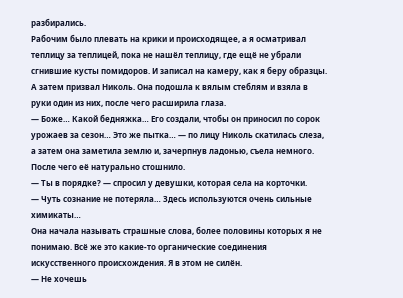разбирались.
Рабочим было плевать на крики и происходящее, а я осматривал теплицу за теплицей, пока не нашёл теплицу, где ещё не убрали сгнившие кусты помидоров. И записал на камеру, как я беру образцы. А затем призвал Николь. Она подошла к вялым стеблям и взяла в руки один из них, после чего расширила глаза.
— Боже… Какой бедняжка… Его создали, чтобы он приносил по сорок урожаев за сезон… Это же пытка… — по лицу Николь скатилась слеза, а затем она заметила землю и, зачерпнув ладонью, съела немного. После чего её натурально стошнило.
— Ты в порядке? — спросил у девушки, которая села на корточки.
— Чуть сознание не потеряла… Здесь используются очень сильные химикаты…
Она начала называть страшные слова, более половины которых я не понимаю. Всё же это какие-то органические соединения искусственного происхождения. Я в этом не силён.
— Не хочешь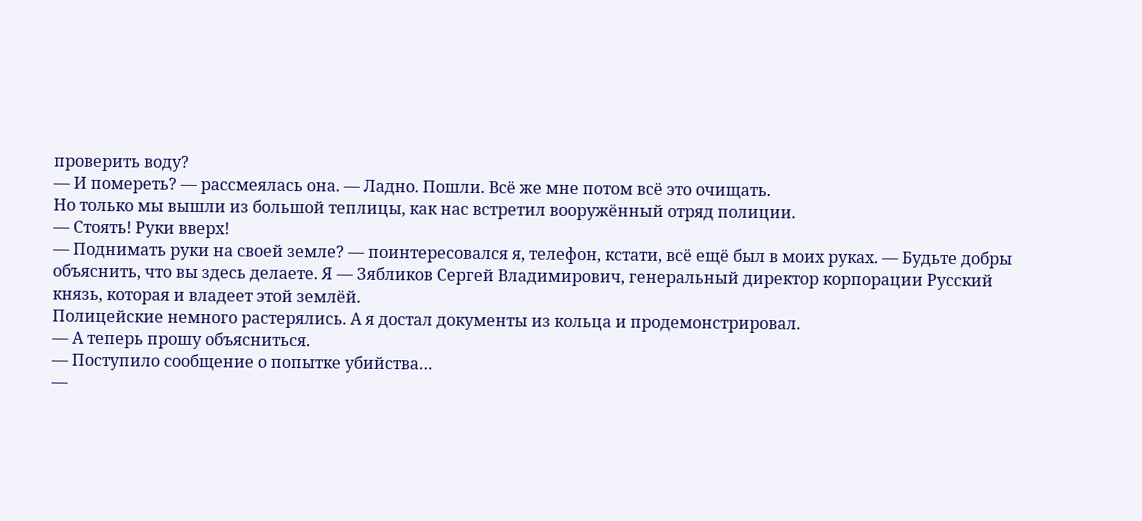проверить воду?
— И помереть? — рассмеялась она. — Ладно. Пошли. Всё же мне потом всё это очищать.
Но только мы вышли из большой теплицы, как нас встретил вооружённый отряд полиции.
— Стоять! Руки вверх!
— Поднимать руки на своей земле? — поинтересовался я, телефон, кстати, всё ещё был в моих руках. — Будьте добры объяснить, что вы здесь делаете. Я — Зябликов Сергей Владимирович, генеральный директор корпорации Русский князь, которая и владеет этой землёй.
Полицейские немного растерялись. А я достал документы из кольца и продемонстрировал.
— А теперь прошу объясниться.
— Поступило сообщение о попытке убийства…
—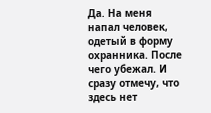Да. На меня напал человек, одетый в форму охранника. После чего убежал. И сразу отмечу, что здесь нет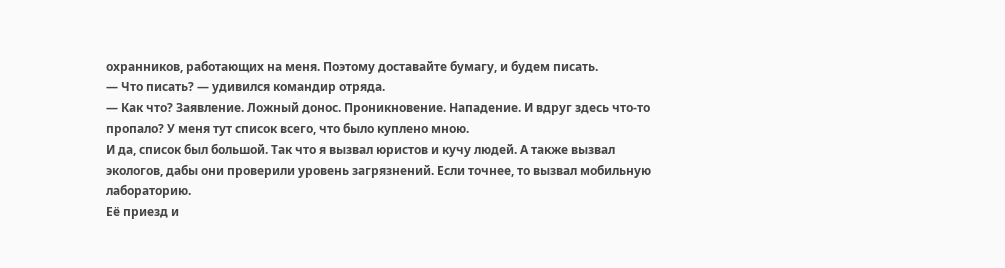охранников, работающих на меня. Поэтому доставайте бумагу, и будем писать.
— Что писать? — удивился командир отряда.
— Как что? Заявление. Ложный донос. Проникновение. Нападение. И вдруг здесь что-то пропало? У меня тут список всего, что было куплено мною.
И да, список был большой. Так что я вызвал юристов и кучу людей. А также вызвал экологов, дабы они проверили уровень загрязнений. Если точнее, то вызвал мобильную лабораторию.
Её приезд и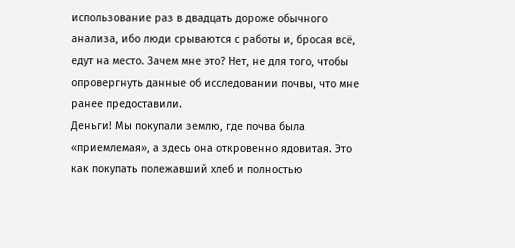использование раз в двадцать дороже обычного анализа, ибо люди срываются с работы и, бросая всё, едут на место. Зачем мне это? Нет, не для того, чтобы опровергнуть данные об исследовании почвы, что мне ранее предоставили.
Деньги! Мы покупали землю, где почва была «приемлемая», а здесь она откровенно ядовитая. Это как покупать полежавший хлеб и полностью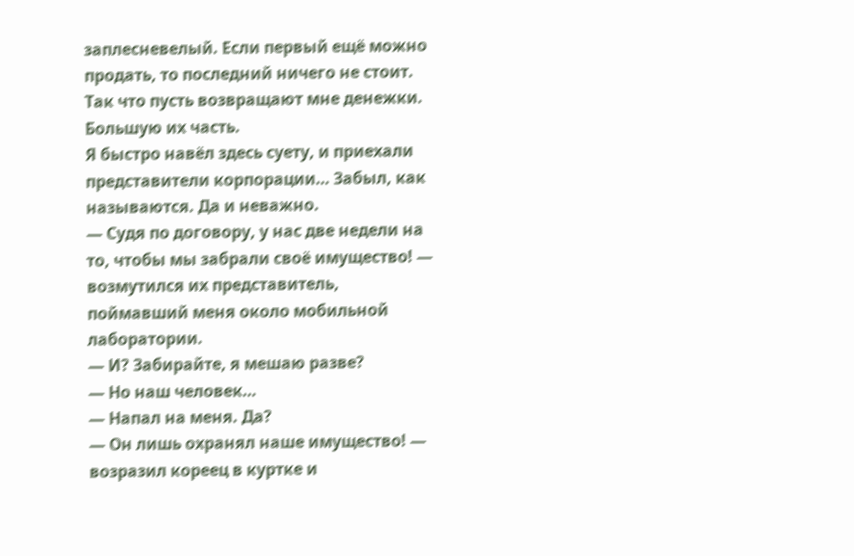заплесневелый. Если первый ещё можно продать, то последний ничего не стоит. Так что пусть возвращают мне денежки. Большую их часть.
Я быстро навёл здесь суету, и приехали представители корпорации… Забыл, как называются. Да и неважно.
— Судя по договору, у нас две недели на то, чтобы мы забрали своё имущество! — возмутился их представитель, поймавший меня около мобильной лаборатории.
— И? Забирайте, я мешаю разве?
— Но наш человек…
— Напал на меня. Да?
— Он лишь охранял наше имущество! — возразил кореец в куртке и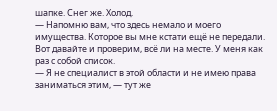шапке. Снег же. Холод.
— Напомню вам, что здесь немало и моего имущества. Которое вы мне кстати ещё не передали. Вот давайте и проверим, всё ли на месте. У меня как раз с собой список.
— Я не специалист в этой области и не имею права заниматься этим, — тут же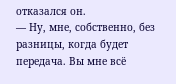отказался он.
— Ну, мне, собственно, без разницы, когда будет передача. Вы мне всё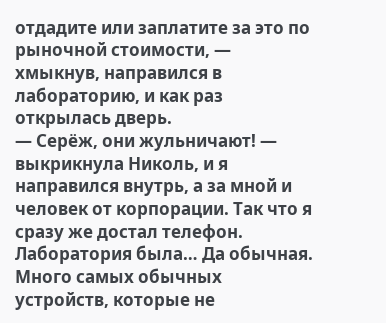отдадите или заплатите за это по рыночной стоимости, — хмыкнув, направился в лабораторию, и как раз открылась дверь.
— Серёж, они жульничают! — выкрикнула Николь, и я направился внутрь, а за мной и человек от корпорации. Так что я сразу же достал телефон.
Лаборатория была… Да обычная. Много самых обычных устройств, которые не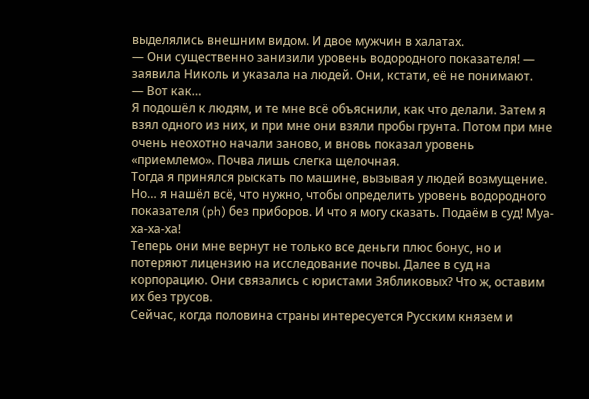выделялись внешним видом. И двое мужчин в халатах.
— Они существенно занизили уровень водородного показателя! — заявила Николь и указала на людей. Они, кстати, её не понимают.
— Вот как…
Я подошёл к людям, и те мне всё объяснили, как что делали. Затем я взял одного из них, и при мне они взяли пробы грунта. Потом при мне очень неохотно начали заново, и вновь показал уровень «приемлемо». Почва лишь слегка щелочная.
Тогда я принялся рыскать по машине, вызывая у людей возмущение. Но… я нашёл всё, что нужно, чтобы определить уровень водородного показателя (ph) без приборов. И что я могу сказать. Подаём в суд! Муа-ха-ха-ха!
Теперь они мне вернут не только все деньги плюс бонус, но и потеряют лицензию на исследование почвы. Далее в суд на корпорацию. Они связались с юристами Зябликовых? Что ж, оставим их без трусов.
Сейчас, когда половина страны интересуется Русским князем и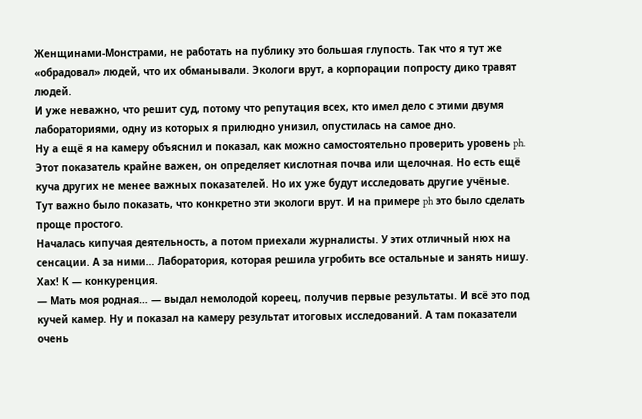Женщинами-Монстрами, не работать на публику это большая глупость. Так что я тут же «обрадовал» людей, что их обманывали. Экологи врут, а корпорации попросту дико травят людей.
И уже неважно, что решит суд, потому что репутация всех, кто имел дело с этими двумя лабораториями, одну из которых я прилюдно унизил, опустилась на самое дно.
Ну а ещё я на камеру объяснил и показал, как можно самостоятельно проверить уровень ph. Этот показатель крайне важен, он определяет кислотная почва или щелочная. Но есть ещё куча других не менее важных показателей. Но их уже будут исследовать другие учёные.
Тут важно было показать, что конкретно эти экологи врут. И на примере ph это было сделать проще простого.
Началась кипучая деятельность, а потом приехали журналисты. У этих отличный нюх на сенсации. А за ними… Лаборатория, которая решила угробить все остальные и занять нишу. Хах! К — конкуренция.
— Мать моя родная… — выдал немолодой кореец, получив первые результаты. И всё это под кучей камер. Ну и показал на камеру результат итоговых исследований. А там показатели очень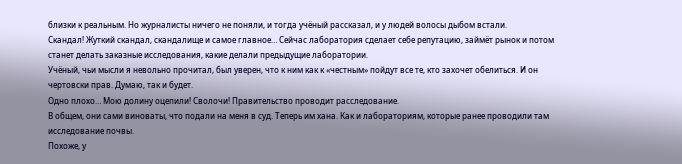близки к реальным. Но журналисты ничего не поняли, и тогда учёный рассказал, и у людей волосы дыбом встали.
Скандал! Жуткий скандал, скандалище и самое главное… Сейчас лаборатория сделает себе репутацию, займёт рынок и потом станет делать заказные исследования, какие делали предыдущие лаборатории.
Учёный, чьи мысли я невольно прочитал, был уверен, что к ним как к «честным» пойдут все те, кто захочет обелиться. И он чертовски прав. Думаю, так и будет.
Одно плохо… Мою долину оцепили! Сволочи! Правительство проводит расследование.
В общем, они сами виноваты, что подали на меня в суд. Теперь им хана. Как и лабораториям, которые ранее проводили там исследование почвы.
Похоже, у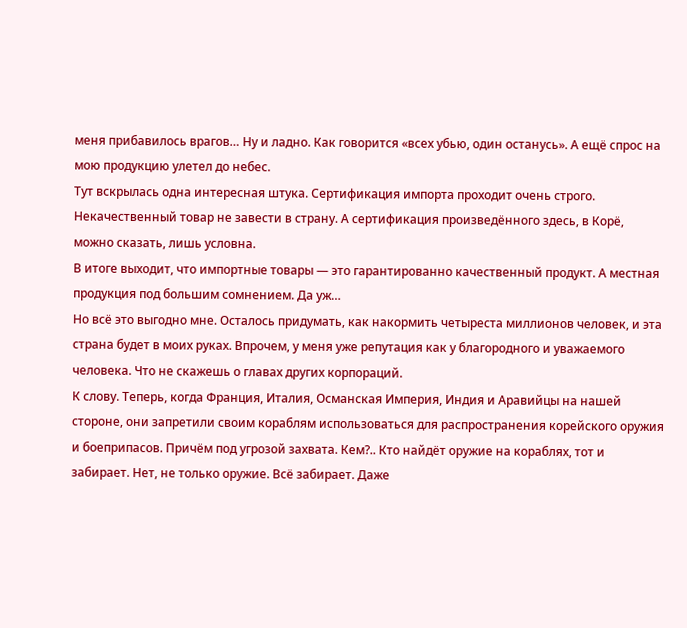меня прибавилось врагов… Ну и ладно. Как говорится «всех убью, один останусь». А ещё спрос на мою продукцию улетел до небес.
Тут вскрылась одна интересная штука. Сертификация импорта проходит очень строго. Некачественный товар не завести в страну. А сертификация произведённого здесь, в Корё, можно сказать, лишь условна.
В итоге выходит, что импортные товары — это гарантированно качественный продукт. А местная продукция под большим сомнением. Да уж…
Но всё это выгодно мне. Осталось придумать, как накормить четыреста миллионов человек, и эта страна будет в моих руках. Впрочем, у меня уже репутация как у благородного и уважаемого человека. Что не скажешь о главах других корпораций.
К слову. Теперь, когда Франция, Италия, Османская Империя, Индия и Аравийцы на нашей стороне, они запретили своим кораблям использоваться для распространения корейского оружия и боеприпасов. Причём под угрозой захвата. Кем?.. Кто найдёт оружие на кораблях, тот и забирает. Нет, не только оружие. Всё забирает. Даже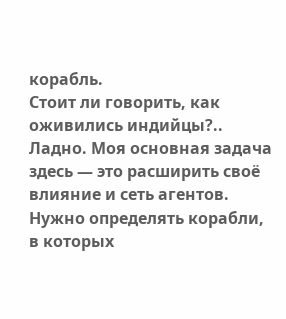корабль.
Стоит ли говорить, как оживились индийцы?..
Ладно. Моя основная задача здесь — это расширить своё влияние и сеть агентов. Нужно определять корабли, в которых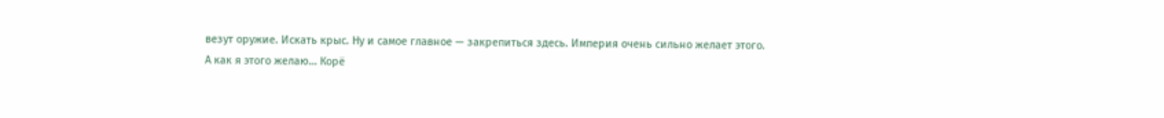везут оружие. Искать крыс. Ну и самое главное — закрепиться здесь. Империя очень сильно желает этого.
А как я этого желаю… Корё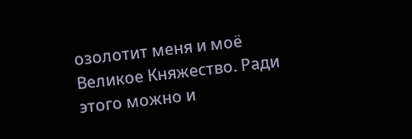озолотит меня и моё Великое Княжество. Ради этого можно и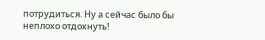потрудиться. Ну а сейчас было бы неплохо отдохнуть!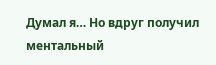Думал я… Но вдруг получил ментальный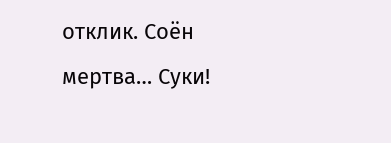отклик. Соён мертва… Суки!